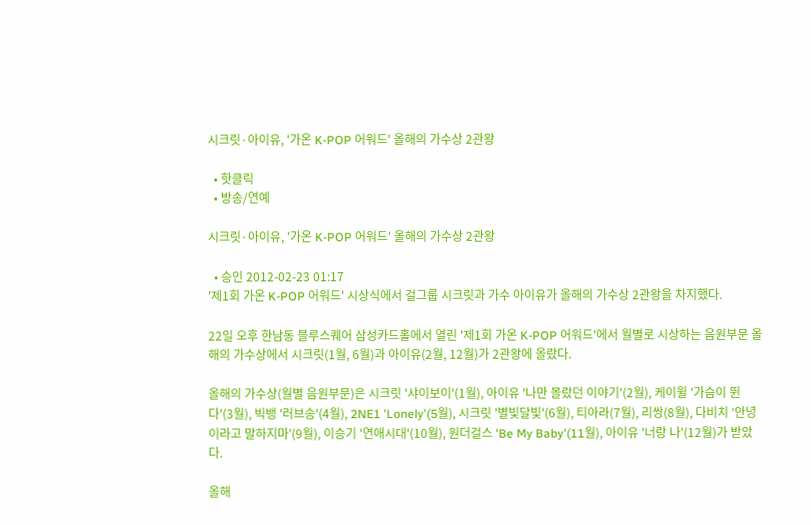시크릿·아이유, '가온 K-POP 어워드' 올해의 가수상 2관왕

  • 핫클릭
  • 방송/연예

시크릿·아이유, '가온 K-POP 어워드' 올해의 가수상 2관왕

  • 승인 2012-02-23 01:17
'제1회 가온 K-POP 어워드' 시상식에서 걸그룹 시크릿과 가수 아이유가 올해의 가수상 2관왕을 차지했다.

22일 오후 한남동 블루스퀘어 삼성카드홀에서 열린 '제1회 가온 K-POP 어워드'에서 월별로 시상하는 음원부문 올해의 가수상에서 시크릿(1월, 6월)과 아이유(2월, 12월)가 2관왕에 올랐다.

올해의 가수상(월별 음원부문)은 시크릿 '샤이보이'(1월), 아이유 '나만 몰랐던 이야기'(2월), 케이윌 '가슴이 뛴다'(3월), 빅뱅 '러브송'(4월), 2NE1 'Lonely'(5월), 시크릿 '별빛달빛'(6월), 티아라(7월), 리쌍(8월), 다비치 ‘안녕이라고 말하지마’(9월), 이승기 '연애시대'(10월), 원더걸스 'Be My Baby'(11월), 아이유 '너랑 나'(12월)가 받았다.

올해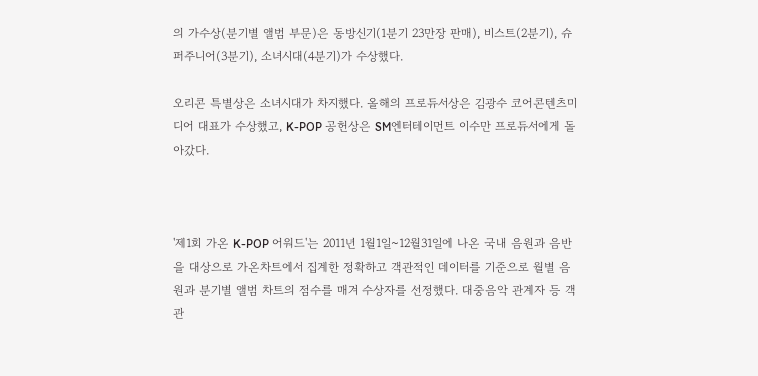의 가수상(분기별 앨범 부문)은 동방신기(1분기 23만장 판매), 비스트(2분기), 슈퍼주니어(3분기), 소녀시대(4분기)가 수상했다.

오리콘 특별상은 소녀시대가 차지했다. 올해의 프로듀서상은 김광수 코어콘텐츠미디어 대표가 수상했고, K-POP 공헌상은 SM엔터테이먼트 이수만 프로듀서에게 돌아갔다.



'제1회 가온 K-POP 어워드'는 2011년 1월1일~12월31일에 나온 국내 음원과 음반을 대상으로 가온차트에서 집계한 정확하고 객관적인 데이터를 기준으로 월별 음원과 분기별 앨범 차트의 점수를 매겨 수상자를 선정했다. 대중음악 관계자 등 객관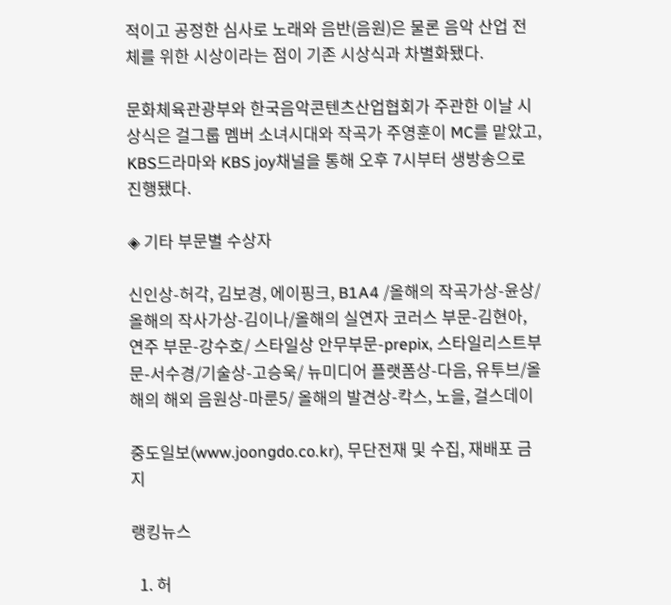적이고 공정한 심사로 노래와 음반(음원)은 물론 음악 산업 전체를 위한 시상이라는 점이 기존 시상식과 차별화됐다.

문화체육관광부와 한국음악콘텐츠산업협회가 주관한 이날 시상식은 걸그룹 멤버 소녀시대와 작곡가 주영훈이 MC를 맡았고, KBS드라마와 KBS joy채널을 통해 오후 7시부터 생방송으로 진행됐다.

◈ 기타 부문별 수상자

신인상-허각, 김보경, 에이핑크, B1A4 /올해의 작곡가상-윤상/올해의 작사가상-김이나/올해의 실연자 코러스 부문-김현아, 연주 부문-강수호/ 스타일상 안무부문-prepix, 스타일리스트부문-서수경/기술상-고승욱/ 뉴미디어 플랫폼상-다음, 유투브/올해의 해외 음원상-마룬5/ 올해의 발견상-칵스, 노을, 걸스데이

중도일보(www.joongdo.co.kr), 무단전재 및 수집, 재배포 금지

랭킹뉴스

  1. 허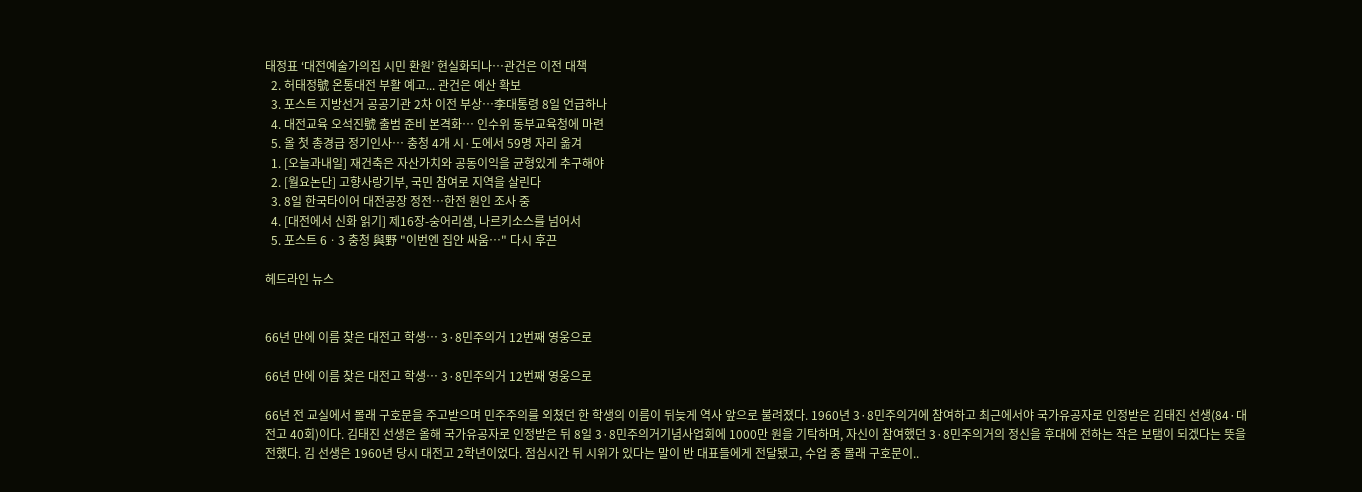태정표 ‘대전예술가의집 시민 환원’ 현실화되나…관건은 이전 대책
  2. 허태정號 온통대전 부활 예고... 관건은 예산 확보
  3. 포스트 지방선거 공공기관 2차 이전 부상…李대통령 8일 언급하나
  4. 대전교육 오석진號 출범 준비 본격화… 인수위 동부교육청에 마련
  5. 올 첫 총경급 정기인사… 충청 4개 시·도에서 59명 자리 옮겨
  1. [오늘과내일] 재건축은 자산가치와 공동이익을 균형있게 추구해야
  2. [월요논단] 고향사랑기부, 국민 참여로 지역을 살린다
  3. 8일 한국타이어 대전공장 정전…한전 원인 조사 중
  4. [대전에서 신화 읽기] 제16장-숭어리샘, 나르키소스를 넘어서
  5. 포스트 6ㆍ3 충청 與野 "이번엔 집안 싸움…" 다시 후끈

헤드라인 뉴스


66년 만에 이름 찾은 대전고 학생… 3·8민주의거 12번째 영웅으로

66년 만에 이름 찾은 대전고 학생… 3·8민주의거 12번째 영웅으로

66년 전 교실에서 몰래 구호문을 주고받으며 민주주의를 외쳤던 한 학생의 이름이 뒤늦게 역사 앞으로 불려졌다. 1960년 3·8민주의거에 참여하고 최근에서야 국가유공자로 인정받은 김태진 선생(84·대전고 40회)이다. 김태진 선생은 올해 국가유공자로 인정받은 뒤 8일 3·8민주의거기념사업회에 1000만 원을 기탁하며, 자신이 참여했던 3·8민주의거의 정신을 후대에 전하는 작은 보탬이 되겠다는 뜻을 전했다. 김 선생은 1960년 당시 대전고 2학년이었다. 점심시간 뒤 시위가 있다는 말이 반 대표들에게 전달됐고, 수업 중 몰래 구호문이..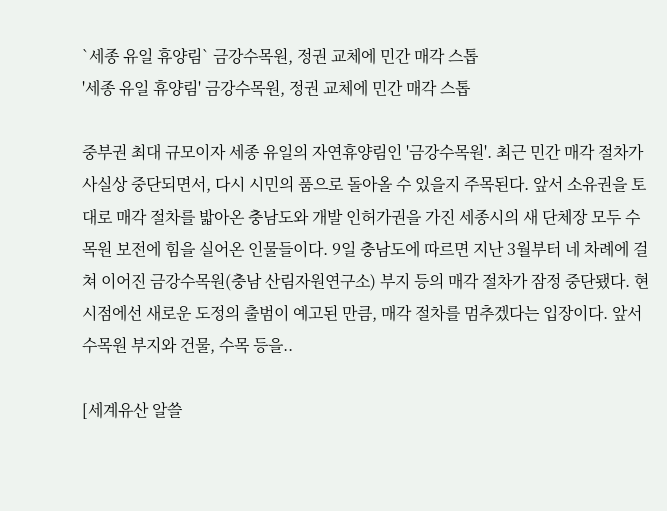`세종 유일 휴양림` 금강수목원, 정권 교체에 민간 매각 스톱
'세종 유일 휴양림' 금강수목원, 정권 교체에 민간 매각 스톱

중부권 최대 규모이자 세종 유일의 자연휴양림인 '금강수목원'. 최근 민간 매각 절차가 사실상 중단되면서, 다시 시민의 품으로 돌아올 수 있을지 주목된다. 앞서 소유권을 토대로 매각 절차를 밟아온 충남도와 개발 인허가권을 가진 세종시의 새 단체장 모두 수목원 보전에 힘을 실어온 인물들이다. 9일 충남도에 따르면 지난 3월부터 네 차례에 걸쳐 이어진 금강수목원(충남 산림자원연구소) 부지 등의 매각 절차가 잠정 중단됐다. 현시점에선 새로운 도정의 출범이 예고된 만큼, 매각 절차를 멈추겠다는 입장이다. 앞서 수목원 부지와 건물, 수목 등을..

[세계유산 알쓸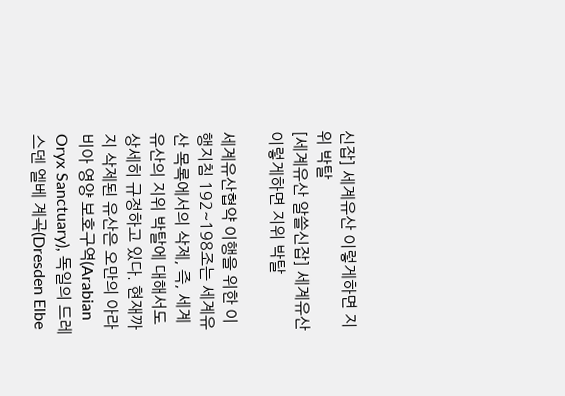신잡] 세계유산 이렇게하면 지위 박탈
[세계유산 알쓸신잡] 세계유산 이렇게하면 지위 박탈

세계유산협약 이행을 위한 이행지침 192~198조는 세계유산 목록에서의 삭제, 즉, 세계유산의 지위 박탈에 대해서도 상세히 규정하고 있다. 현재까지 삭제된 유산은 오만의 아라비아 영양 보호구역(Arabian Oryx Sanctuary), 독일의 드레스덴 엘베 계곡(Dresden Elbe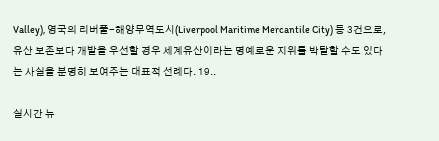Valley), 영국의 리버풀-해양무역도시(Liverpool Maritime Mercantile City) 등 3건으로, 유산 보존보다 개발을 우선할 경우 세계유산이라는 명예로운 지위를 박탈할 수도 있다는 사실을 분명히 보여주는 대표적 선례다. 19..

실시간 뉴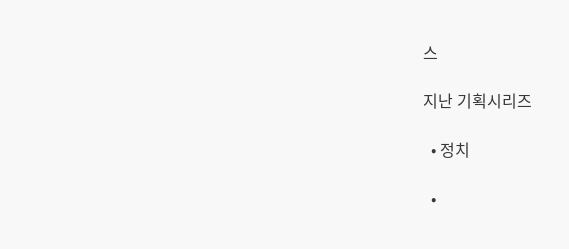스

지난 기획시리즈

  • 정치

  •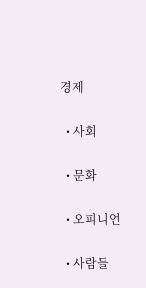경제

  • 사회

  • 문화

  • 오피니언

  • 사람들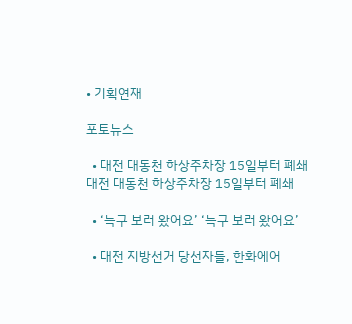• 기획연재

포토뉴스

  • 대전 대동천 하상주차장 15일부터 폐쇄 대전 대동천 하상주차장 15일부터 폐쇄

  • ‘늑구 보러 왔어요’ ‘늑구 보러 왔어요’

  • 대전 지방선거 당선자들, 한화에어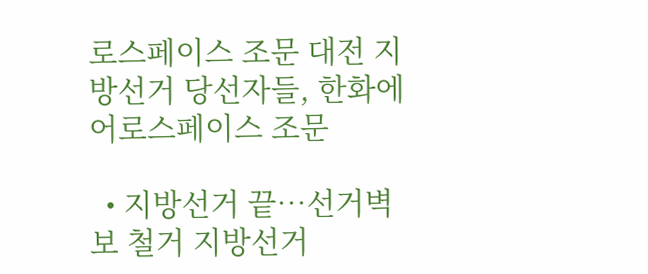로스페이스 조문 대전 지방선거 당선자들, 한화에어로스페이스 조문

  • 지방선거 끝…선거벽보 철거 지방선거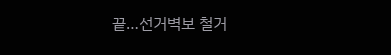끝…선거벽보 철거